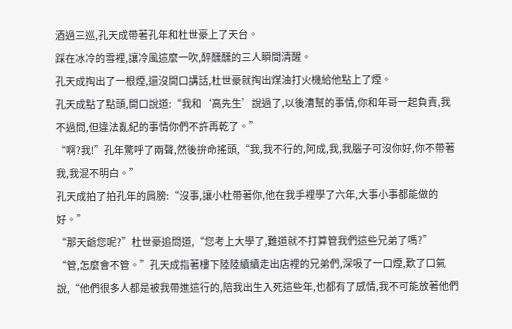酒過三巡,孔天成帶著孔年和杜世豪上了天台。
踩在冰冷的雪裡,讓冷風這麼一吹,醉醺醺的三人瞬間清醒。
孔天成掏出了一根煙,還沒開口講話,杜世豪就掏出煤油打火機給他點上了煙。
孔天成點了點頭,開口說道:“我和‘高先生’說過了,以後漕幫的事情,你和年哥一起負責,我不過問,但違法亂紀的事情你們不許再乾了。”
“啊?我!”孔年驚呼了兩聲,然後拚命搖頭,“我,我不行的,阿成,我,我腦子可沒你好,你不帶著我,我混不明白。”
孔天成拍了拍孔年的肩膀:“沒事,讓小杜帶著你,他在我手裡學了六年,大事小事都能做的好。”
“那天爺您呢?”杜世豪追問道,“您考上大學了,難道就不打算管我們這些兄弟了嗎?”
“管,怎麼會不管。”孔天成指著樓下陸陸續續走出店裡的兄弟們,深吸了一口煙,歎了口氣說,“他們很多人都是被我帶進這行的,陪我出生入死這些年,也都有了感情,我不可能放著他們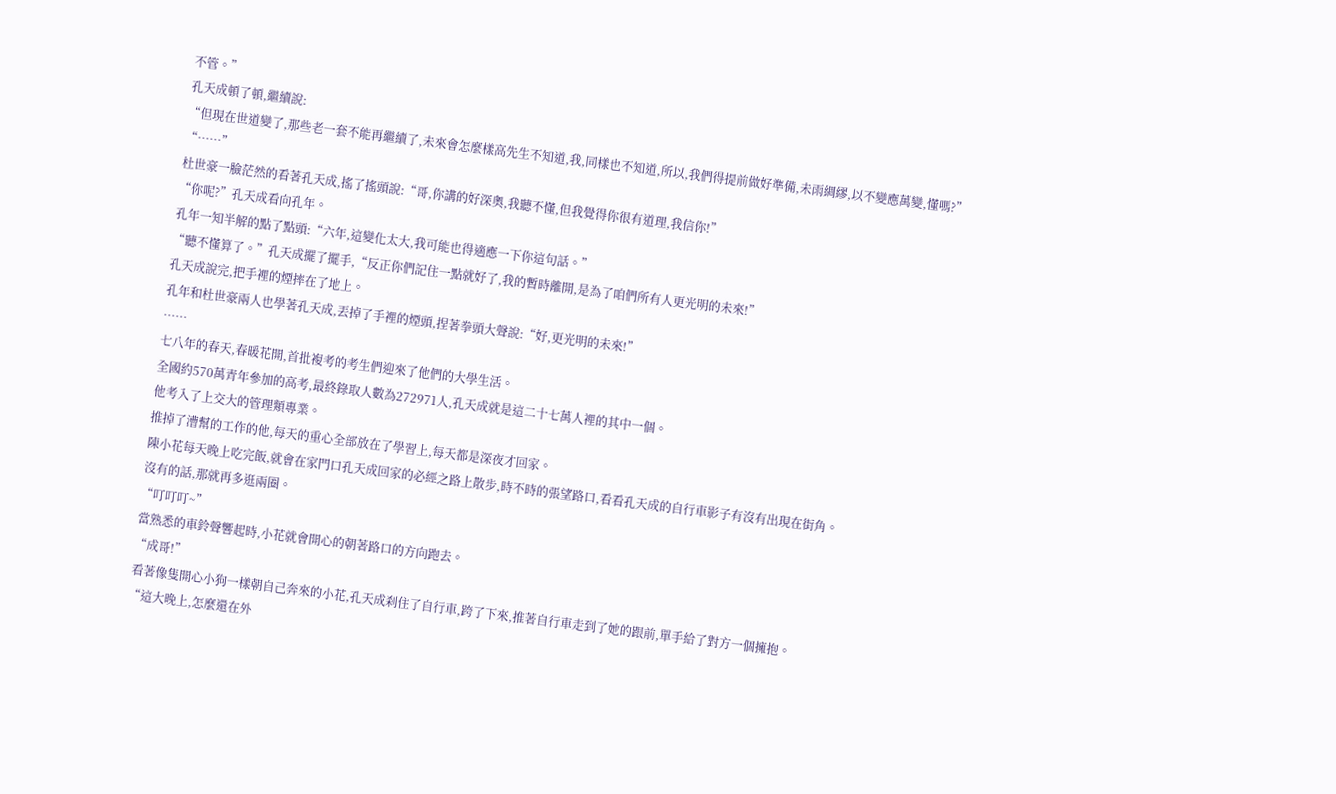不管。”
孔天成頓了頓,繼續說:
“但現在世道變了,那些老一套不能再繼續了,未來會怎麼樣高先生不知道,我,同樣也不知道,所以,我們得提前做好準備,未雨綢繆,以不變應萬變,懂嗎?”
“……”
杜世豪一臉茫然的看著孔天成,搖了搖頭說:“哥,你講的好深奧,我聽不懂,但我覺得你很有道理,我信你!”
“你呢?”孔天成看向孔年。
孔年一知半解的點了點頭:“六年,這變化太大,我可能也得適應一下你這句話。”
“聽不懂算了。”孔天成擺了擺手,“反正你們記住一點就好了,我的暫時離開,是為了咱們所有人更光明的未來!”
孔天成說完,把手裡的煙摔在了地上。
孔年和杜世豪兩人也學著孔天成,丟掉了手裡的煙頭,捏著拳頭大聲說:“好,更光明的未來!”
……
七八年的春天,春暖花開,首批複考的考生們迎來了他們的大學生活。
全國約570萬青年參加的高考,最終錄取人數為272971人,孔天成就是這二十七萬人裡的其中一個。
他考入了上交大的管理類專業。
推掉了漕幫的工作的他,每天的重心全部放在了學習上,每天都是深夜才回家。
陳小花每天晚上吃完飯,就會在家門口孔天成回家的必經之路上散步,時不時的張望路口,看看孔天成的自行車影子有沒有出現在街角。
沒有的話,那就再多逛兩圈。
“叮叮叮~”
當熟悉的車鈴聲響起時,小花就會開心的朝著路口的方向跑去。
“成哥!”
看著像隻開心小狗一樣朝自己奔來的小花,孔天成刹住了自行車,跨了下來,推著自行車走到了她的跟前,單手給了對方一個擁抱。
“這大晚上,怎麼還在外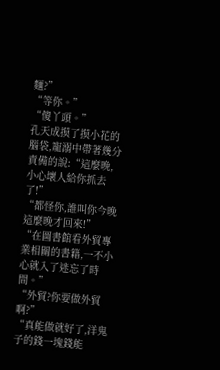麵?”
“等你。”
“傻丫頭。”
孔天成摸了摸小花的腦袋,寵溺中帶著幾分責備的說:“這麼晚,小心壞人給你抓去了!”
“都怪你,誰叫你今晚這麼晚才回來!”
“在圖書館看外貿專業相關的書籍,一不小心就入了迷忘了時間。”
“外貿?你要做外貿啊?”
“真能做就好了,洋鬼子的錢一塊錢能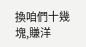換咱們十幾塊,賺洋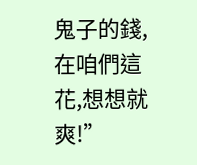鬼子的錢,在咱們這花,想想就爽!”